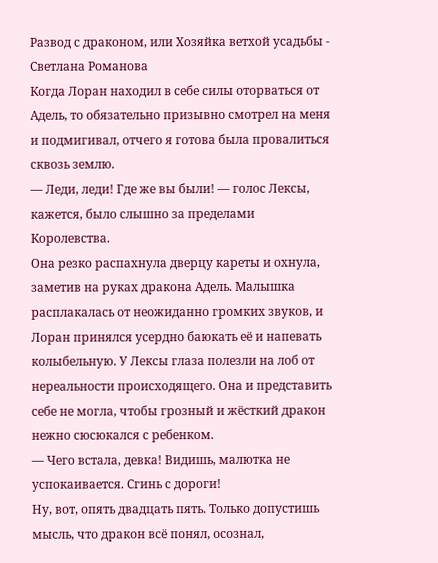Развод с драконом, или Хозяйка ветхой усадьбы - Светлана Романова
Когда Лоран находил в себе силы оторваться от Адель, то обязательно призывно смотрел на меня и подмигивал, отчего я готова была провалиться сквозь землю.
— Леди, леди! Где же вы были! — голос Лексы, кажется, было слышно за пределами Королевства.
Она резко распахнула дверцу кареты и охнула, заметив на руках дракона Адель. Малышка расплакалась от неожиданно громких звуков, и Лоран принялся усердно баюкать её и напевать колыбельную. У Лексы глаза полезли на лоб от нереальности происходящего. Она и представить себе не могла, чтобы грозный и жёсткий дракон нежно сюсюкался с ребенком.
— Чего встала, девка! Видишь, малютка не успокаивается. Сгинь с дороги!
Ну, вот, опять двадцать пять. Только допустишь мысль, что дракон всё понял, осознал,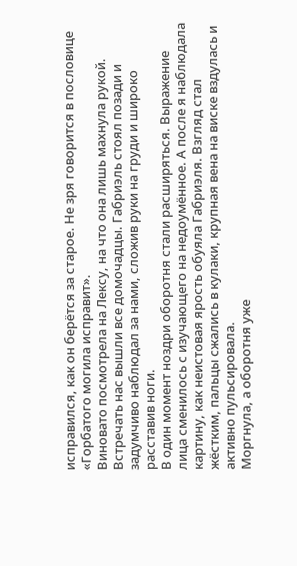исправился, как он берётся за старое. Не зря говорится в пословице «Горбатого могила исправит».
Виновато посмотрела на Лексу, на что она лишь махнула рукой. Встречать нас вышли все домочадцы. Габриэль стоял позади и задумчиво наблюдал за нами, сложив руки на груди и широко расставив ноги.
В один момент ноздри оборотня стали расширяться. Выражение лица сменилось с изучающего на недоумённое. А после я наблюдала картину, как неистовая ярость обуяла Габриэля. Взгляд стал жёстким, пальцы сжались в кулаки, крупная вена на виске вздулась и активно пульсировала.
Моргнула, а оборотня уже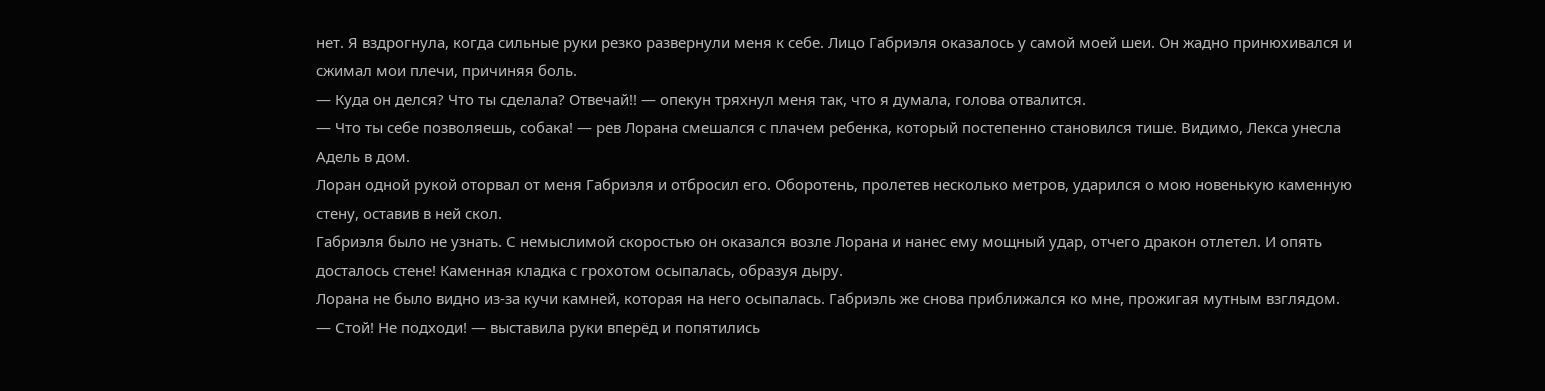нет. Я вздрогнула, когда сильные руки резко развернули меня к себе. Лицо Габриэля оказалось у самой моей шеи. Он жадно принюхивался и сжимал мои плечи, причиняя боль.
— Куда он делся? Что ты сделала? Отвечай!! — опекун тряхнул меня так, что я думала, голова отвалится.
— Что ты себе позволяешь, собака! — рев Лорана смешался с плачем ребенка, который постепенно становился тише. Видимо, Лекса унесла Адель в дом.
Лоран одной рукой оторвал от меня Габриэля и отбросил его. Оборотень, пролетев несколько метров, ударился о мою новенькую каменную стену, оставив в ней скол.
Габриэля было не узнать. С немыслимой скоростью он оказался возле Лорана и нанес ему мощный удар, отчего дракон отлетел. И опять досталось стене! Каменная кладка с грохотом осыпалась, образуя дыру.
Лорана не было видно из-за кучи камней, которая на него осыпалась. Габриэль же снова приближался ко мне, прожигая мутным взглядом.
— Стой! Не подходи! — выставила руки вперёд и попятились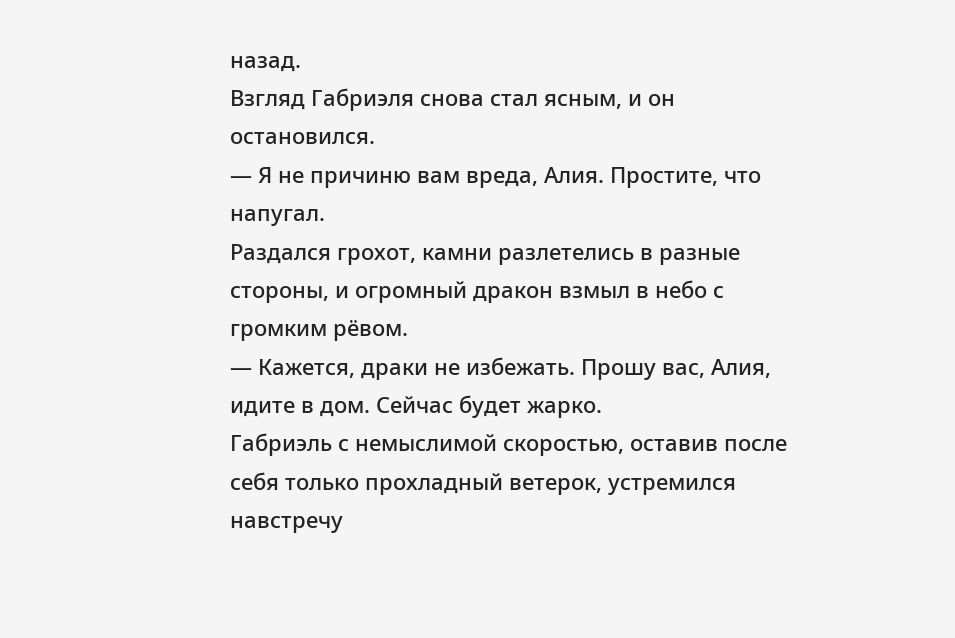назад.
Взгляд Габриэля снова стал ясным, и он остановился.
— Я не причиню вам вреда, Алия. Простите, что напугал.
Раздался грохот, камни разлетелись в разные стороны, и огромный дракон взмыл в небо с громким рёвом.
— Кажется, драки не избежать. Прошу вас, Алия, идите в дом. Сейчас будет жарко.
Габриэль с немыслимой скоростью, оставив после себя только прохладный ветерок, устремился навстречу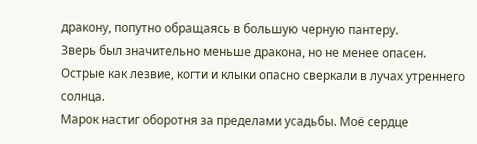дракону, попутно обращаясь в большую черную пантеру.
Зверь был значительно меньше дракона, но не менее опасен. Острые как лезвие, когти и клыки опасно сверкали в лучах утреннего солнца.
Марок настиг оборотня за пределами усадьбы. Моё сердце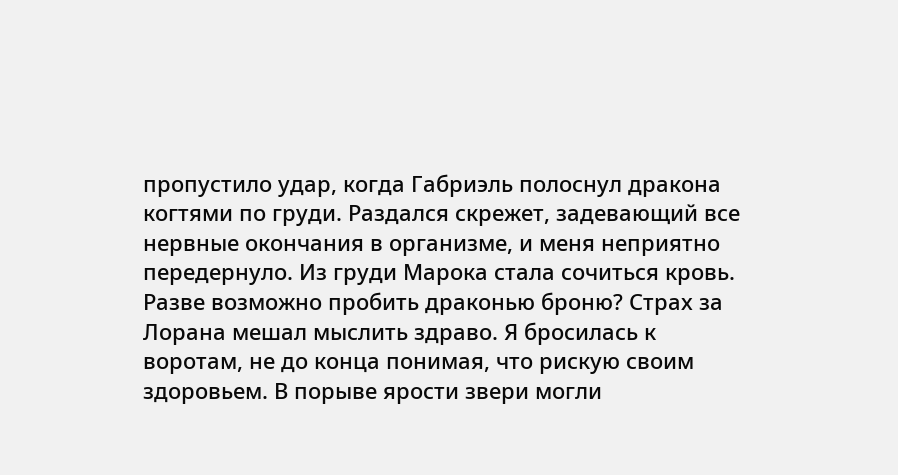пропустило удар, когда Габриэль полоснул дракона когтями по груди. Раздался скрежет, задевающий все нервные окончания в организме, и меня неприятно передернуло. Из груди Марока стала сочиться кровь.
Разве возможно пробить драконью броню? Страх за Лорана мешал мыслить здраво. Я бросилась к воротам, не до конца понимая, что рискую своим здоровьем. В порыве ярости звери могли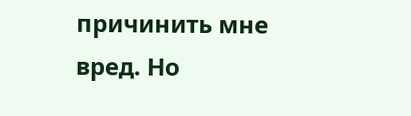причинить мне вред. Но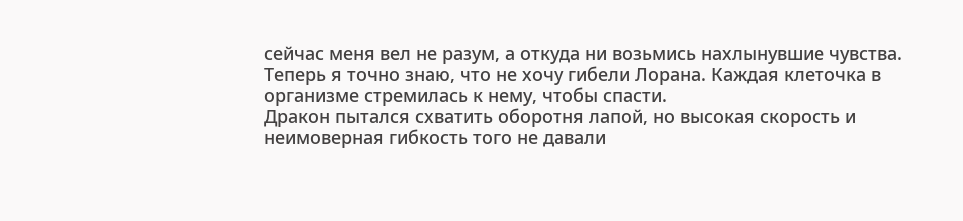сейчас меня вел не разум, а откуда ни возьмись нахлынувшие чувства. Теперь я точно знаю, что не хочу гибели Лорана. Каждая клеточка в организме стремилась к нему, чтобы спасти.
Дракон пытался схватить оборотня лапой, но высокая скорость и неимоверная гибкость того не давали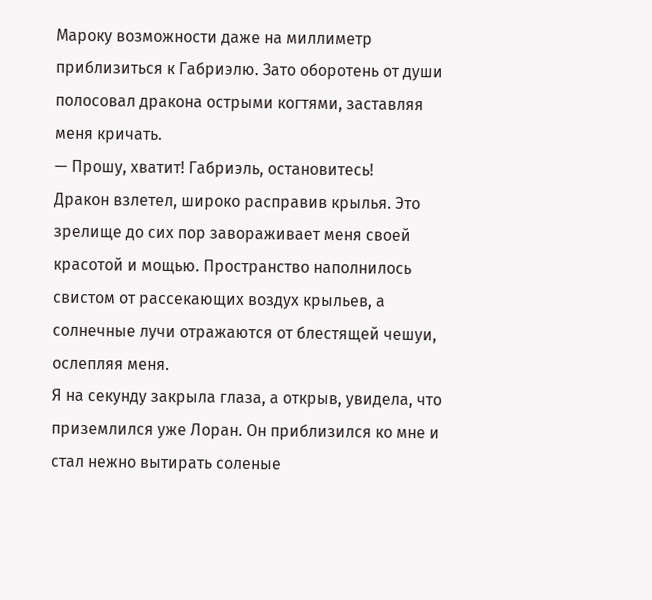Мароку возможности даже на миллиметр приблизиться к Габриэлю. Зато оборотень от души полосовал дракона острыми когтями, заставляя меня кричать.
— Прошу, хватит! Габриэль, остановитесь!
Дракон взлетел, широко расправив крылья. Это зрелище до сих пор завораживает меня своей красотой и мощью. Пространство наполнилось свистом от рассекающих воздух крыльев, а солнечные лучи отражаются от блестящей чешуи, ослепляя меня.
Я на секунду закрыла глаза, а открыв, увидела, что приземлился уже Лоран. Он приблизился ко мне и стал нежно вытирать соленые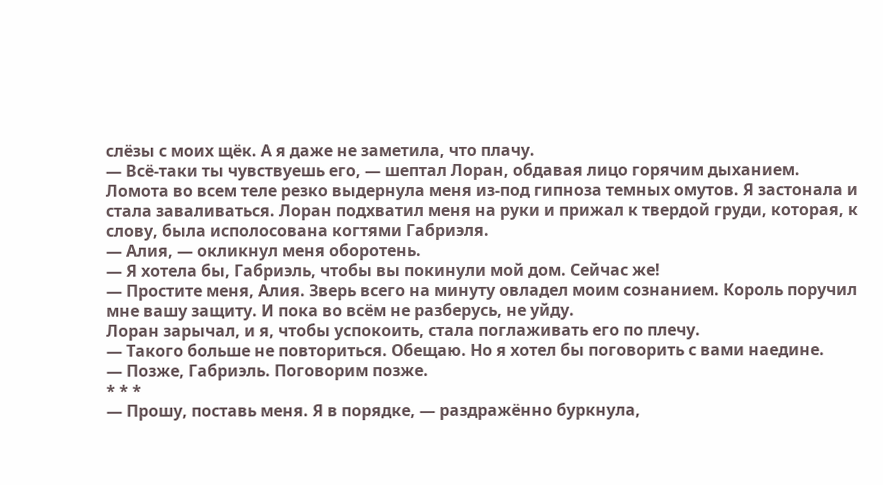слёзы с моих щёк. А я даже не заметила, что плачу.
— Всё-таки ты чувствуешь его, — шептал Лоран, обдавая лицо горячим дыханием.
Ломота во всем теле резко выдернула меня из-под гипноза темных омутов. Я застонала и стала заваливаться. Лоран подхватил меня на руки и прижал к твердой груди, которая, к слову, была исполосована когтями Габриэля.
— Алия, — окликнул меня оборотень.
— Я хотела бы, Габриэль, чтобы вы покинули мой дом. Сейчас же!
— Простите меня, Алия. Зверь всего на минуту овладел моим сознанием. Король поручил мне вашу защиту. И пока во всём не разберусь, не уйду.
Лоран зарычал, и я, чтобы успокоить, стала поглаживать его по плечу.
— Такого больше не повториться. Обещаю. Но я хотел бы поговорить с вами наедине.
— Позже, Габриэль. Поговорим позже.
* * *
— Прошу, поставь меня. Я в порядке, — раздражённо буркнула,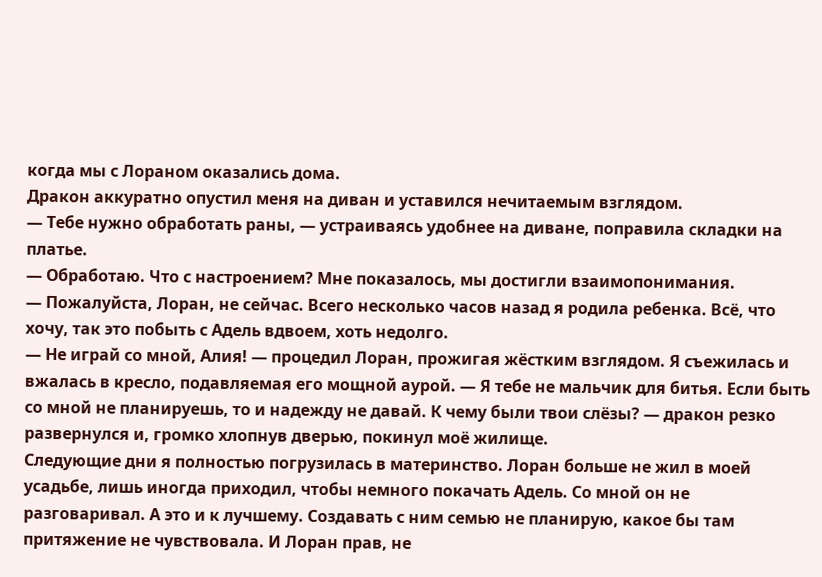когда мы с Лораном оказались дома.
Дракон аккуратно опустил меня на диван и уставился нечитаемым взглядом.
— Тебе нужно обработать раны, — устраиваясь удобнее на диване, поправила складки на платье.
— Обработаю. Что с настроением? Мне показалось, мы достигли взаимопонимания.
— Пожалуйста, Лоран, не сейчас. Всего несколько часов назад я родила ребенка. Всё, что хочу, так это побыть с Адель вдвоем, хоть недолго.
— Не играй со мной, Алия! — процедил Лоран, прожигая жёстким взглядом. Я съежилась и вжалась в кресло, подавляемая его мощной аурой. — Я тебе не мальчик для битья. Если быть со мной не планируешь, то и надежду не давай. К чему были твои слёзы? — дракон резко развернулся и, громко хлопнув дверью, покинул моё жилище.
Следующие дни я полностью погрузилась в материнство. Лоран больше не жил в моей усадьбе, лишь иногда приходил, чтобы немного покачать Адель. Со мной он не разговаривал. А это и к лучшему. Создавать с ним семью не планирую, какое бы там притяжение не чувствовала. И Лоран прав, не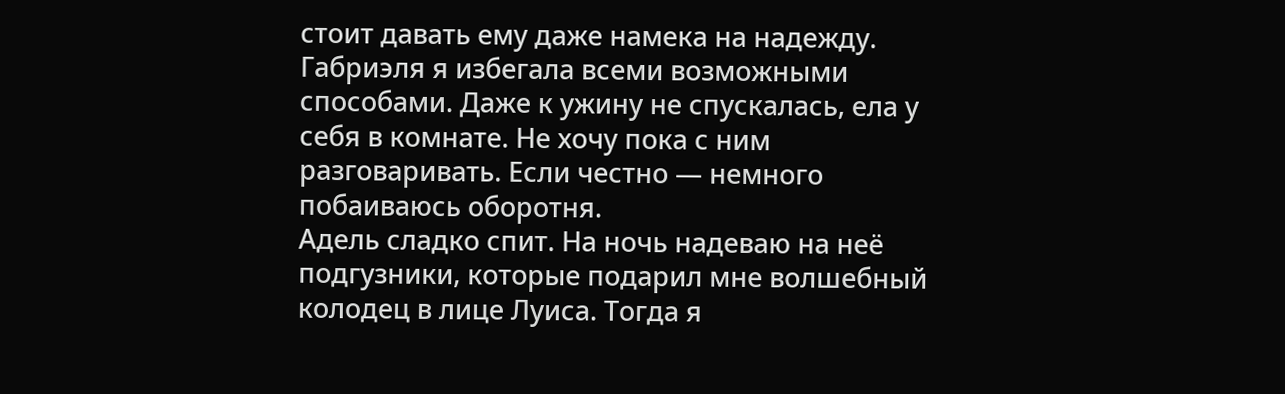стоит давать ему даже намека на надежду.
Габриэля я избегала всеми возможными способами. Даже к ужину не спускалась, ела у себя в комнате. Не хочу пока с ним разговаривать. Если честно — немного побаиваюсь оборотня.
Адель сладко спит. На ночь надеваю на неё подгузники, которые подарил мне волшебный колодец в лице Луиса. Тогда я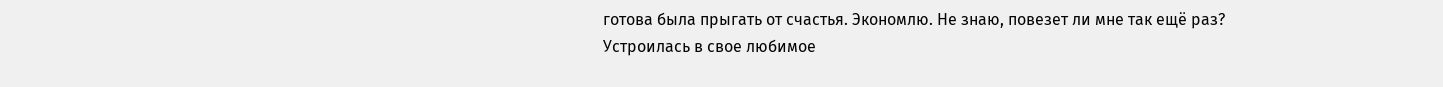готова была прыгать от счастья. Экономлю. Не знаю, повезет ли мне так ещё раз?
Устроилась в свое любимое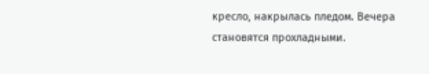кресло, накрылась пледом. Вечера становятся прохладными.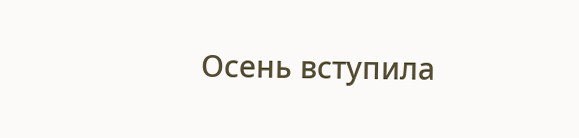Осень вступила